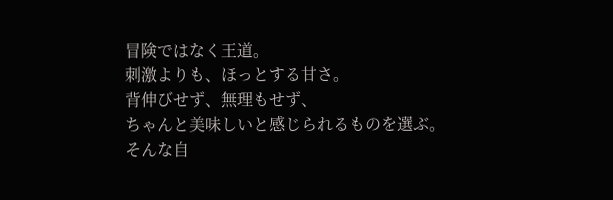冒険ではなく王道。
刺激よりも、ほっとする甘さ。
背伸びせず、無理もせず、
ちゃんと美味しいと感じられるものを選ぶ。
そんな自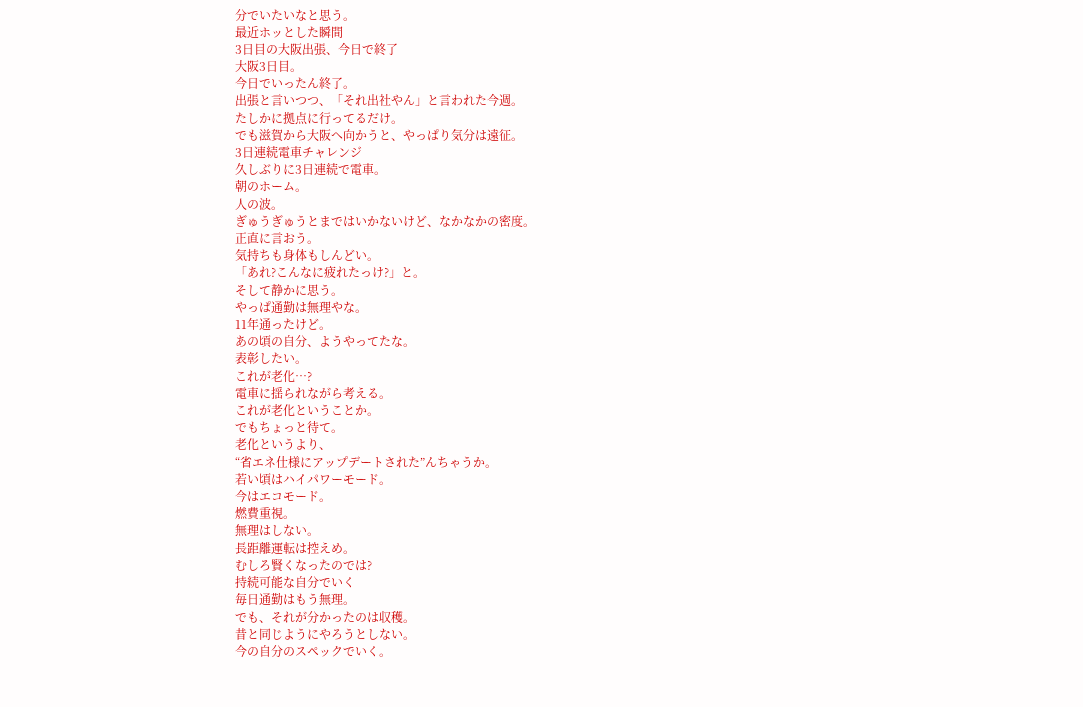分でいたいなと思う。
最近ホッとした瞬間
3日目の大阪出張、今日で終了
大阪3日目。
今日でいったん終了。
出張と言いつつ、「それ出社やん」と言われた今週。
たしかに拠点に行ってるだけ。
でも滋賀から大阪へ向かうと、やっぱり気分は遠征。
3日連続電車チャレンジ
久しぶりに3日連続で電車。
朝のホーム。
人の波。
ぎゅうぎゅうとまではいかないけど、なかなかの密度。
正直に言おう。
気持ちも身体もしんどい。
「あれ?こんなに疲れたっけ?」と。
そして静かに思う。
やっぱ通勤は無理やな。
11年通ったけど。
あの頃の自分、ようやってたな。
表彰したい。
これが老化…?
電車に揺られながら考える。
これが老化ということか。
でもちょっと待て。
老化というより、
“省エネ仕様にアップデートされた”んちゃうか。
若い頃はハイパワーモード。
今はエコモード。
燃費重視。
無理はしない。
長距離運転は控えめ。
むしろ賢くなったのでは?
持続可能な自分でいく
毎日通勤はもう無理。
でも、それが分かったのは収穫。
昔と同じようにやろうとしない。
今の自分のスペックでいく。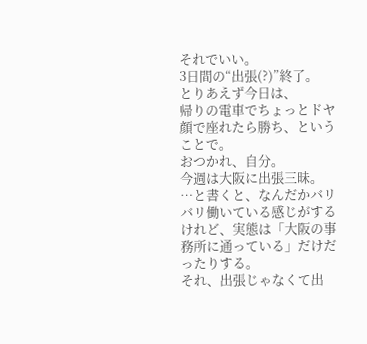それでいい。
3日間の“出張(?)”終了。
とりあえず今日は、
帰りの電車でちょっとドヤ顔で座れたら勝ち、ということで。
おつかれ、自分。
今週は大阪に出張三昧。
…と書くと、なんだかバリバリ働いている感じがするけれど、実態は「大阪の事務所に通っている」だけだったりする。
それ、出張じゃなくて出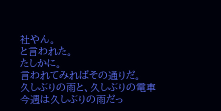社やん。
と言われた。
たしかに。
言われてみればその通りだ。
久しぶりの雨と、久しぶりの電車
今週は久しぶりの雨だっ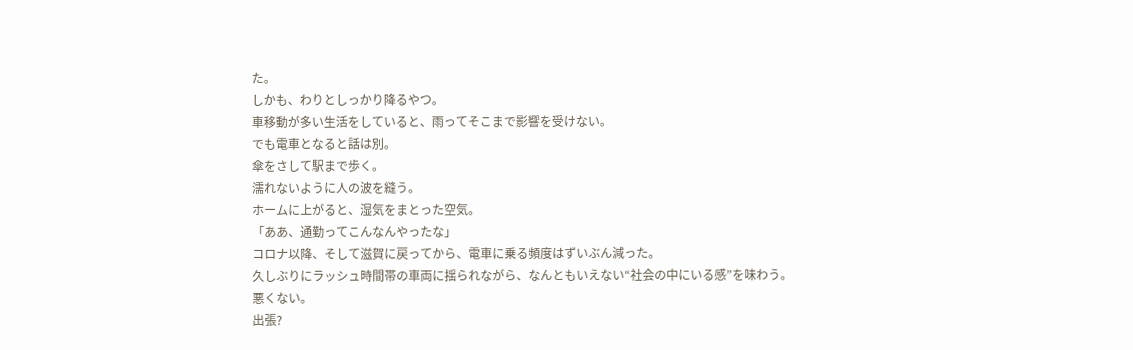た。
しかも、わりとしっかり降るやつ。
車移動が多い生活をしていると、雨ってそこまで影響を受けない。
でも電車となると話は別。
傘をさして駅まで歩く。
濡れないように人の波を縫う。
ホームに上がると、湿気をまとった空気。
「ああ、通勤ってこんなんやったな」
コロナ以降、そして滋賀に戻ってから、電車に乗る頻度はずいぶん減った。
久しぶりにラッシュ時間帯の車両に揺られながら、なんともいえない“社会の中にいる感”を味わう。
悪くない。
出張?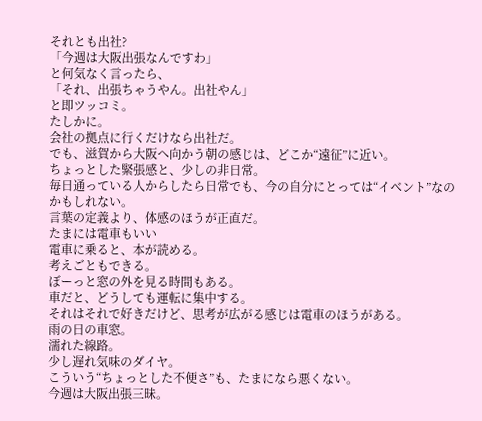それとも出社?
「今週は大阪出張なんですわ」
と何気なく言ったら、
「それ、出張ちゃうやん。出社やん」
と即ツッコミ。
たしかに。
会社の拠点に行くだけなら出社だ。
でも、滋賀から大阪へ向かう朝の感じは、どこか“遠征”に近い。
ちょっとした緊張感と、少しの非日常。
毎日通っている人からしたら日常でも、今の自分にとっては“イベント”なのかもしれない。
言葉の定義より、体感のほうが正直だ。
たまには電車もいい
電車に乗ると、本が読める。
考えごともできる。
ぼーっと窓の外を見る時間もある。
車だと、どうしても運転に集中する。
それはそれで好きだけど、思考が広がる感じは電車のほうがある。
雨の日の車窓。
濡れた線路。
少し遅れ気味のダイヤ。
こういう“ちょっとした不便さ”も、たまになら悪くない。
今週は大阪出張三昧。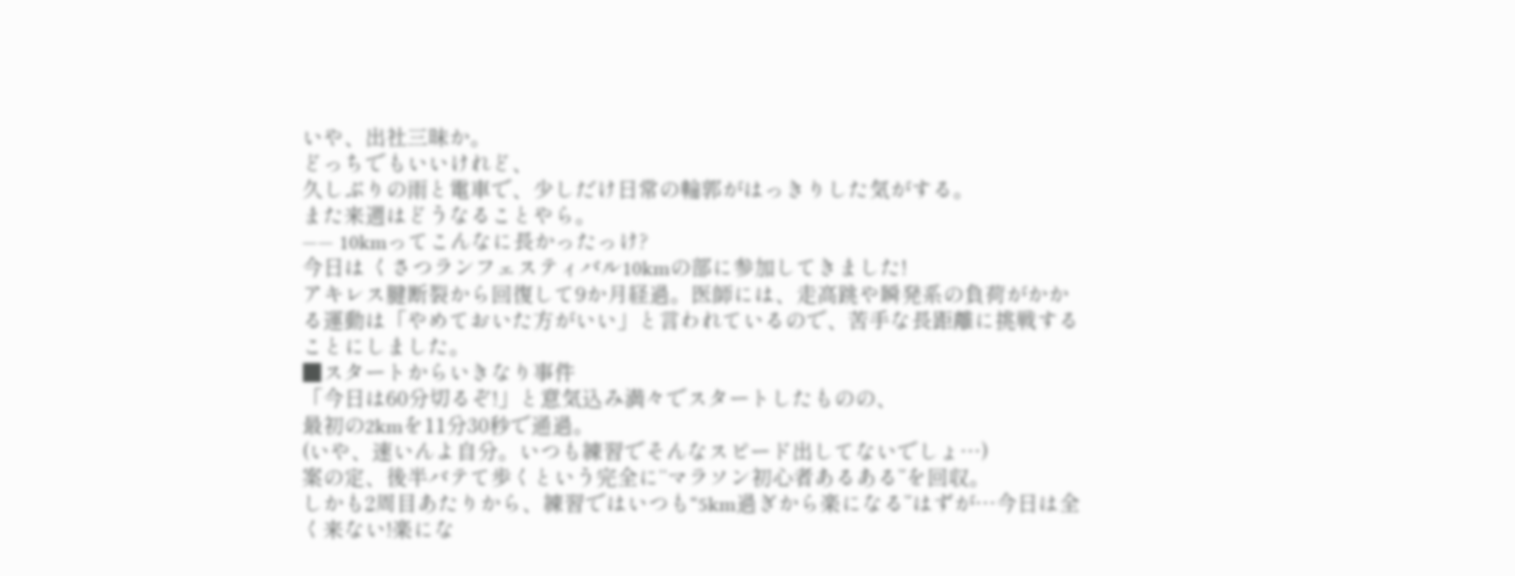いや、出社三昧か。
どっちでもいいけれど、
久しぶりの雨と電車で、少しだけ日常の輪郭がはっきりした気がする。
また来週はどうなることやら。
—— 10kmってこんなに長かったっけ?
今日は くさつランフェスティバル10kmの部に参加してきました!
アキレス腱断裂から回復して9か月経過。医師には、走高跳や瞬発系の負荷がかかる運動は「やめておいた方がいい」と言われているので、苦手な長距離に挑戦することにしました。
■スタートからいきなり事件
「今日は60分切るぞ!」と意気込み満々でスタートしたものの、
最初の2kmを11分30秒で通過。
(いや、速いんよ自分。いつも練習でそんなスピード出してないでしょ…)
案の定、後半バテて歩くという完全に“マラソン初心者あるある”を回収。
しかも2周目あたりから、練習ではいつも“5km過ぎから楽になる”はずが…今日は全く来ない!楽にな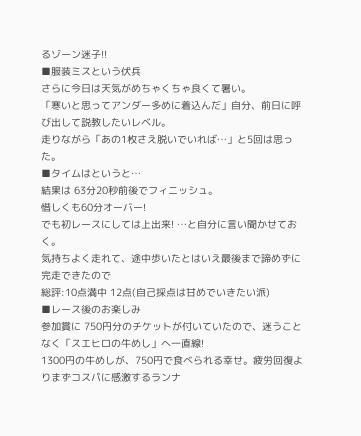るゾーン迷子!!
■服装ミスという伏兵
さらに今日は天気がめちゃくちゃ良くて暑い。
「寒いと思ってアンダー多めに着込んだ」自分、前日に呼び出して説教したいレベル。
走りながら「あの1枚さえ脱いでいれば…」と5回は思った。
■タイムはというと…
結果は 63分20秒前後でフィニッシュ。
惜しくも60分オーバー!
でも初レースにしては上出来! …と自分に言い聞かせておく。
気持ちよく走れて、途中歩いたとはいえ最後まで諦めずに完走できたので
総評:10点満中 12点(自己採点は甘めでいきたい派)
■レース後のお楽しみ
参加賞に 750円分のチケットが付いていたので、迷うことなく「スエヒロの牛めし」へ一直線!
1300円の牛めしが、750円で食べられる幸せ。疲労回復よりまずコスパに感激するランナ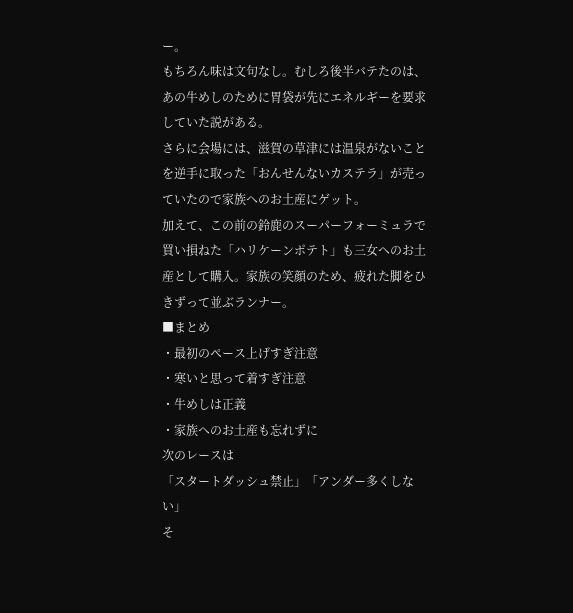ー。
もちろん味は文句なし。むしろ後半バテたのは、あの牛めしのために胃袋が先にエネルギーを要求していた説がある。
さらに会場には、滋賀の草津には温泉がないことを逆手に取った「おんせんないカステラ」が売っていたので家族へのお土産にゲット。
加えて、この前の鈴鹿のスーパーフォーミュラで買い損ねた「ハリケーンポテト」も三女へのお土産として購入。家族の笑顔のため、疲れた脚をひきずって並ぶランナー。
■まとめ
・最初のペース上げすぎ注意
・寒いと思って着すぎ注意
・牛めしは正義
・家族へのお土産も忘れずに
次のレースは
「スタートダッシュ禁止」「アンダー多くしない」
そ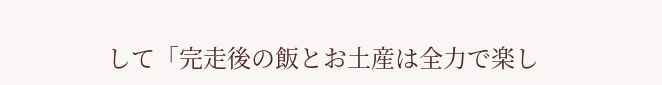して「完走後の飯とお土産は全力で楽し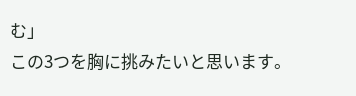む」
この3つを胸に挑みたいと思います。